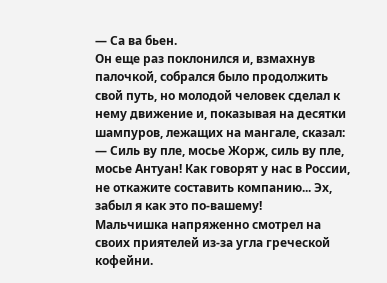— Са ва бьен.
Он еще раз поклонился и, взмахнув палочкой, собрался было продолжить свой путь, но молодой человек сделал к нему движение и, показывая на десятки шампуров, лежащих на мангале, сказал:
— Силь ву пле, мосье Жорж, силь ву пле, мосье Антуан! Как говорят у нас в России, не откажите составить компанию... Эх, забыл я как это по-вашему!
Мальчишка напряженно смотрел на своих приятелей из-за угла греческой кофейни.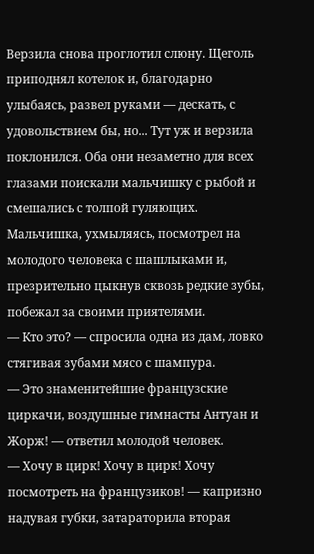Верзила снова проглотил слюну. Щеголь приподнял котелок и, благодарно улыбаясь, развел руками — дескать, с удовольствием бы, но... Тут уж и верзила поклонился. Оба они незаметно для всех глазами поискали мальчишку с рыбой и смешались с толпой гуляющих.
Мальчишка, ухмыляясь, посмотрел на молодого человека с шашлыками и, презрительно цыкнув сквозь редкие зубы, побежал за своими приятелями.
— Кто это? — спросила одна из дам, ловко стягивая зубами мясо с шампура.
— Это знаменитейшие французские циркачи, воздушные гимнасты Антуан и Жорж! — ответил молодой человек.
— Хочу в цирк! Хочу в цирк! Хочу посмотреть на французиков! — капризно надувая губки, затараторила вторая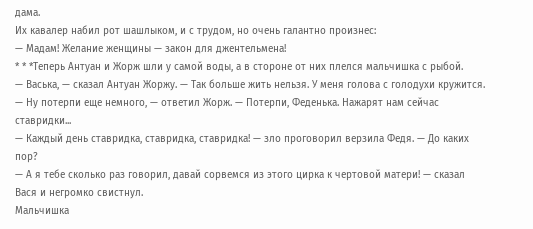дама.
Их кавалер набил рот шашлыком, и с трудом, но очень галантно произнес:
— Мадам! Желание женщины — закон для джентельмена!
* * *Теперь Антуан и Жорж шли у самой воды, а в стороне от них плелся мальчишка с рыбой.
— Васька, — сказал Антуан Жоржу. — Так больше жить нельзя. У меня голова с голодухи кружится.
— Ну потерпи еще немного, — ответил Жорж. — Потерпи, Феденька. Нажарят нам сейчас ставридки...
— Каждый день ставридка, ставридка, ставридка! — зло проговорил верзила Федя. — До каких пор?
— А я тебе сколько раз говорил, давай сорвемся из этого цирка к чертовой матери! — сказал Вася и негромко свистнул.
Мальчишка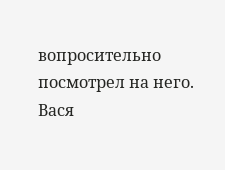вопросительно посмотрел на него.
Вася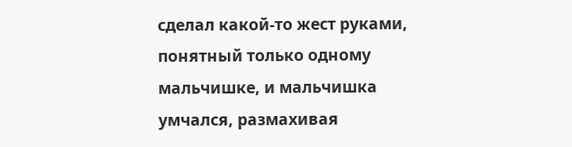сделал какой-то жест руками, понятный только одному мальчишке, и мальчишка умчался, размахивая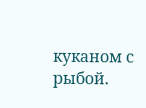куканом с рыбой.